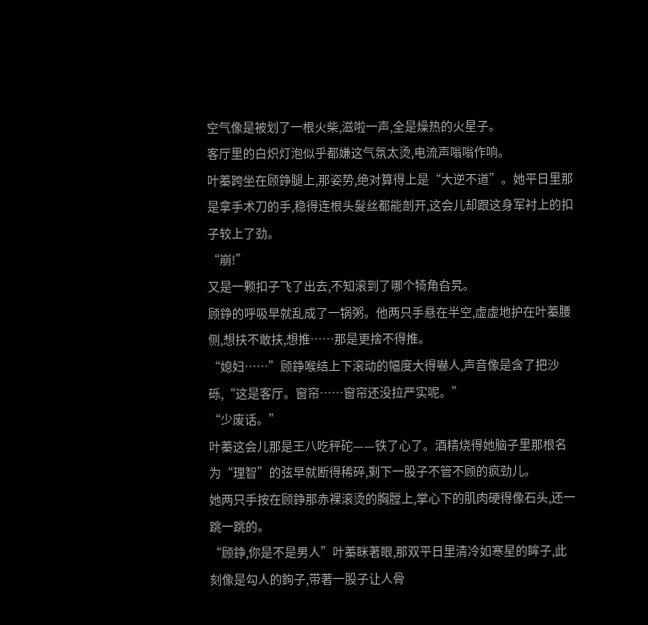空气像是被划了一根火柴,滋啦一声,全是燥热的火星子。
客厅里的白炽灯泡似乎都嫌这气氛太烫,电流声嗡嗡作响。
叶蓁跨坐在顾錚腿上,那姿势,绝对算得上是“大逆不道”。她平日里那是拿手术刀的手,稳得连根头髮丝都能剖开,这会儿却跟这身军衬上的扣子较上了劲。
“崩!”
又是一颗扣子飞了出去,不知滚到了哪个犄角旮旯。
顾錚的呼吸早就乱成了一锅粥。他两只手悬在半空,虚虚地护在叶蓁腰侧,想扶不敢扶,想推……那是更捨不得推。
“媳妇……”顾錚喉结上下滚动的幅度大得嚇人,声音像是含了把沙砾,“这是客厅。窗帘……窗帘还没拉严实呢。”
“少废话。”
叶蓁这会儿那是王八吃秤砣——铁了心了。酒精烧得她脑子里那根名为“理智”的弦早就断得稀碎,剩下一股子不管不顾的疯劲儿。
她两只手按在顾錚那赤裸滚烫的胸膛上,掌心下的肌肉硬得像石头,还一跳一跳的。
“顾錚,你是不是男人”叶蓁眯著眼,那双平日里清冷如寒星的眸子,此刻像是勾人的鉤子,带著一股子让人骨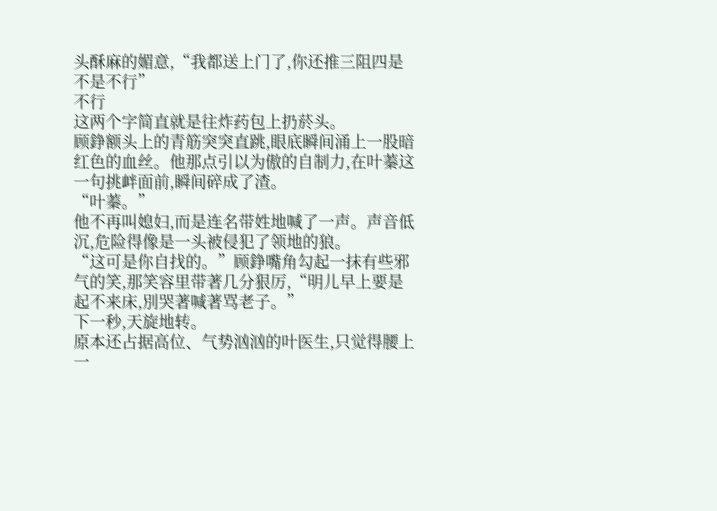头酥麻的媚意,“我都送上门了,你还推三阻四是不是不行”
不行
这两个字简直就是往炸药包上扔菸头。
顾錚额头上的青筋突突直跳,眼底瞬间涌上一股暗红色的血丝。他那点引以为傲的自制力,在叶蓁这一句挑衅面前,瞬间碎成了渣。
“叶蓁。”
他不再叫媳妇,而是连名带姓地喊了一声。声音低沉,危险得像是一头被侵犯了领地的狼。
“这可是你自找的。”顾錚嘴角勾起一抹有些邪气的笑,那笑容里带著几分狠厉,“明儿早上要是起不来床,別哭著喊著骂老子。”
下一秒,天旋地转。
原本还占据高位、气势汹汹的叶医生,只觉得腰上一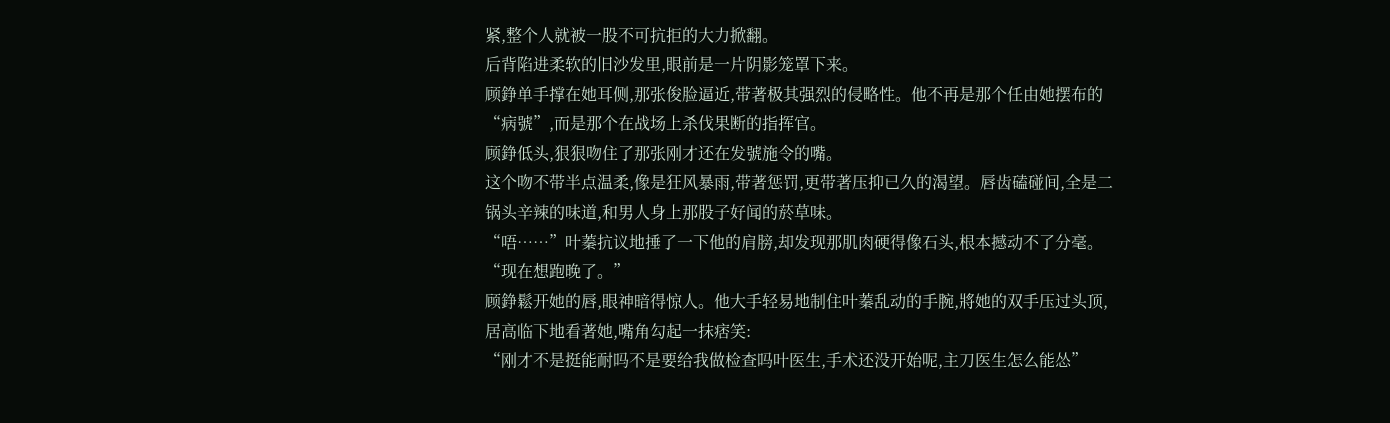紧,整个人就被一股不可抗拒的大力掀翻。
后背陷进柔软的旧沙发里,眼前是一片阴影笼罩下来。
顾錚单手撑在她耳侧,那张俊脸逼近,带著极其强烈的侵略性。他不再是那个任由她摆布的“病號”,而是那个在战场上杀伐果断的指挥官。
顾錚低头,狠狠吻住了那张刚才还在发號施令的嘴。
这个吻不带半点温柔,像是狂风暴雨,带著惩罚,更带著压抑已久的渴望。唇齿磕碰间,全是二锅头辛辣的味道,和男人身上那股子好闻的菸草味。
“唔……”叶蓁抗议地捶了一下他的肩膀,却发现那肌肉硬得像石头,根本撼动不了分毫。
“现在想跑晚了。”
顾錚鬆开她的唇,眼神暗得惊人。他大手轻易地制住叶蓁乱动的手腕,將她的双手压过头顶,居高临下地看著她,嘴角勾起一抹痞笑:
“刚才不是挺能耐吗不是要给我做检查吗叶医生,手术还没开始呢,主刀医生怎么能怂”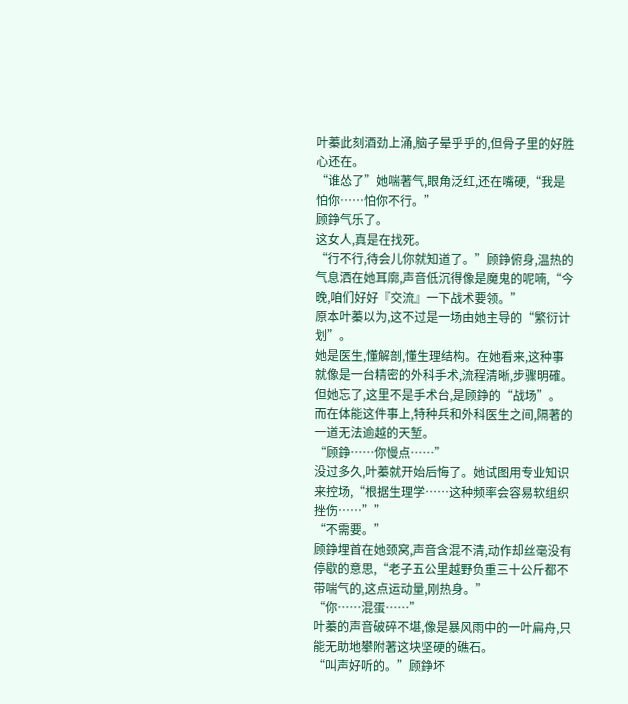叶蓁此刻酒劲上涌,脑子晕乎乎的,但骨子里的好胜心还在。
“谁怂了”她喘著气,眼角泛红,还在嘴硬,“我是怕你……怕你不行。”
顾錚气乐了。
这女人,真是在找死。
“行不行,待会儿你就知道了。”顾錚俯身,温热的气息洒在她耳廓,声音低沉得像是魔鬼的呢喃,“今晚,咱们好好『交流』一下战术要领。”
原本叶蓁以为,这不过是一场由她主导的“繁衍计划”。
她是医生,懂解剖,懂生理结构。在她看来,这种事就像是一台精密的外科手术,流程清晰,步骤明確。
但她忘了,这里不是手术台,是顾錚的“战场”。
而在体能这件事上,特种兵和外科医生之间,隔著的一道无法逾越的天堑。
“顾錚……你慢点……”
没过多久,叶蓁就开始后悔了。她试图用专业知识来控场,“根据生理学……这种频率会容易软组织挫伤……””
“不需要。”
顾錚埋首在她颈窝,声音含混不清,动作却丝毫没有停歇的意思,“老子五公里越野负重三十公斤都不带喘气的,这点运动量,刚热身。”
“你……混蛋……”
叶蓁的声音破碎不堪,像是暴风雨中的一叶扁舟,只能无助地攀附著这块坚硬的礁石。
“叫声好听的。”顾錚坏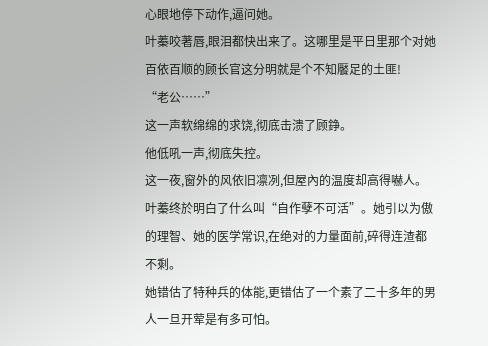心眼地停下动作,逼问她。
叶蓁咬著唇,眼泪都快出来了。这哪里是平日里那个对她百依百顺的顾长官这分明就是个不知饜足的土匪!
“老公……”
这一声软绵绵的求饶,彻底击溃了顾錚。
他低吼一声,彻底失控。
这一夜,窗外的风依旧凛冽,但屋內的温度却高得嚇人。
叶蓁终於明白了什么叫“自作孽不可活”。她引以为傲的理智、她的医学常识,在绝对的力量面前,碎得连渣都不剩。
她错估了特种兵的体能,更错估了一个素了二十多年的男人一旦开荤是有多可怕。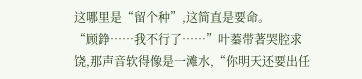这哪里是“留个种”,这简直是要命。
“顾錚……我不行了……”叶蓁带著哭腔求饶,那声音软得像是一滩水,“你明天还要出任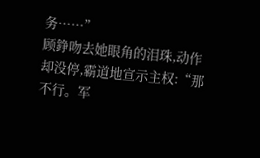务……”
顾錚吻去她眼角的泪珠,动作却没停,霸道地宣示主权:“那不行。军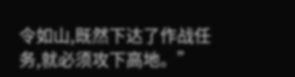令如山,既然下达了作战任务,就必须攻下高地。”